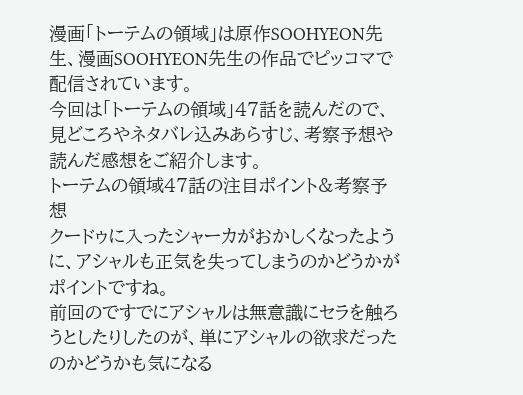漫画「トーテムの領域」は原作SOOHYEON先生、漫画SOOHYEON先生の作品でピッコマで配信されています。
今回は「トーテムの領域」47話を読んだので、見どころやネタバレ込みあらすじ、考察予想や読んだ感想をご紹介します。
トーテムの領域47話の注目ポイント&考察予想
クードゥに入ったシャーカがおかしくなったように、アシャルも正気を失ってしまうのかどうかがポイントですね。
前回のですでにアシャルは無意識にセラを触ろうとしたりしたのが、単にアシャルの欲求だったのかどうかも気になる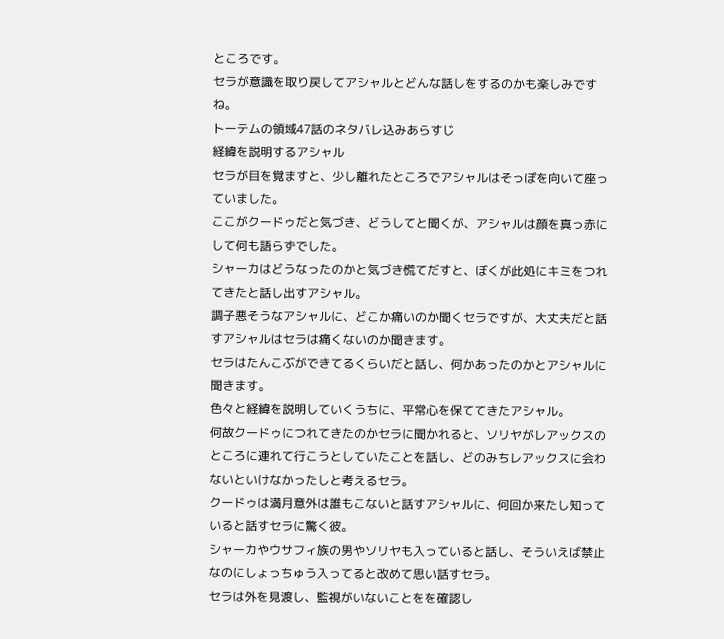ところです。
セラが意識を取り戻してアシャルとどんな話しをするのかも楽しみですね。
トーテムの領域47話のネタバレ込みあらすじ
経緯を説明するアシャル
セラが目を覚ますと、少し離れたところでアシャルはそっぽを向いて座っていました。
ここがクードゥだと気づき、どうしてと聞くが、アシャルは顔を真っ赤にして何も語らずでした。
シャーカはどうなったのかと気づき慌てだすと、ぼくが此処にキミをつれてきたと話し出すアシャル。
調子悪そうなアシャルに、どこか痛いのか聞くセラですが、大丈夫だと話すアシャルはセラは痛くないのか聞きます。
セラはたんこぶができてるくらいだと話し、何かあったのかとアシャルに聞きます。
色々と経緯を説明していくうちに、平常心を保ててきたアシャル。
何故クードゥにつれてきたのかセラに聞かれると、ソリヤがレアックスのところに連れて行こうとしていたことを話し、どのみちレアックスに会わないといけなかったしと考えるセラ。
クードゥは満月意外は誰もこないと話すアシャルに、何回か来たし知っていると話すセラに驚く彼。
シャーカやウサフィ族の男やソリヤも入っていると話し、そういえば禁止なのにしょっちゅう入ってると改めて思い話すセラ。
セラは外を見渡し、監視がいないことをを確認し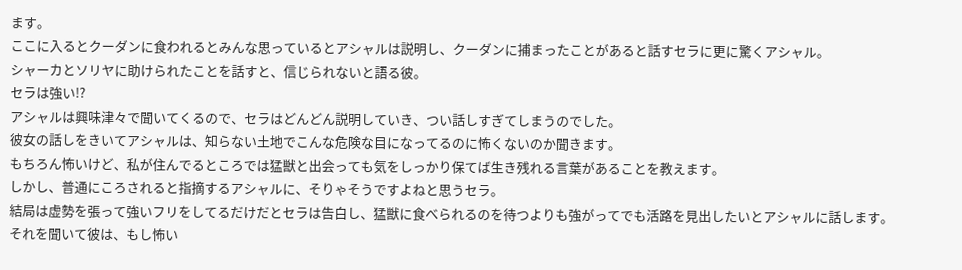ます。
ここに入るとクーダンに食われるとみんな思っているとアシャルは説明し、クーダンに捕まったことがあると話すセラに更に驚くアシャル。
シャーカとソリヤに助けられたことを話すと、信じられないと語る彼。
セラは強い!?
アシャルは興味津々で聞いてくるので、セラはどんどん説明していき、つい話しすぎてしまうのでした。
彼女の話しをきいてアシャルは、知らない土地でこんな危険な目になってるのに怖くないのか聞きます。
もちろん怖いけど、私が住んでるところでは猛獣と出会っても気をしっかり保てば生き残れる言葉があることを教えます。
しかし、普通にころされると指摘するアシャルに、そりゃそうですよねと思うセラ。
結局は虚勢を張って強いフリをしてるだけだとセラは告白し、猛獣に食べられるのを待つよりも強がってでも活路を見出したいとアシャルに話します。
それを聞いて彼は、もし怖い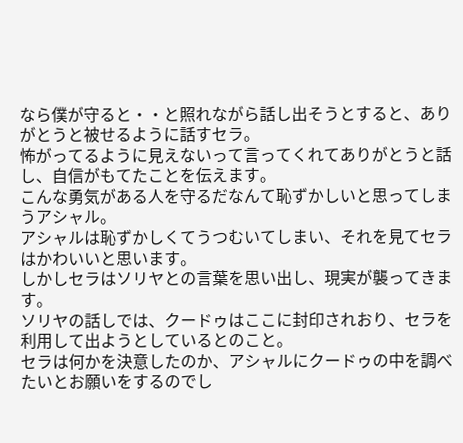なら僕が守ると・・と照れながら話し出そうとすると、ありがとうと被せるように話すセラ。
怖がってるように見えないって言ってくれてありがとうと話し、自信がもてたことを伝えます。
こんな勇気がある人を守るだなんて恥ずかしいと思ってしまうアシャル。
アシャルは恥ずかしくてうつむいてしまい、それを見てセラはかわいいと思います。
しかしセラはソリヤとの言葉を思い出し、現実が襲ってきます。
ソリヤの話しでは、クードゥはここに封印されおり、セラを利用して出ようとしているとのこと。
セラは何かを決意したのか、アシャルにクードゥの中を調べたいとお願いをするのでし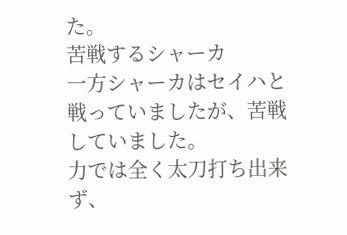た。
苦戦するシャーカ
一方シャーカはセイハと戦っていましたが、苦戦していました。
力では全く太刀打ち出来ず、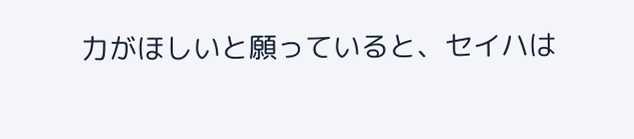力がほしいと願っていると、セイハは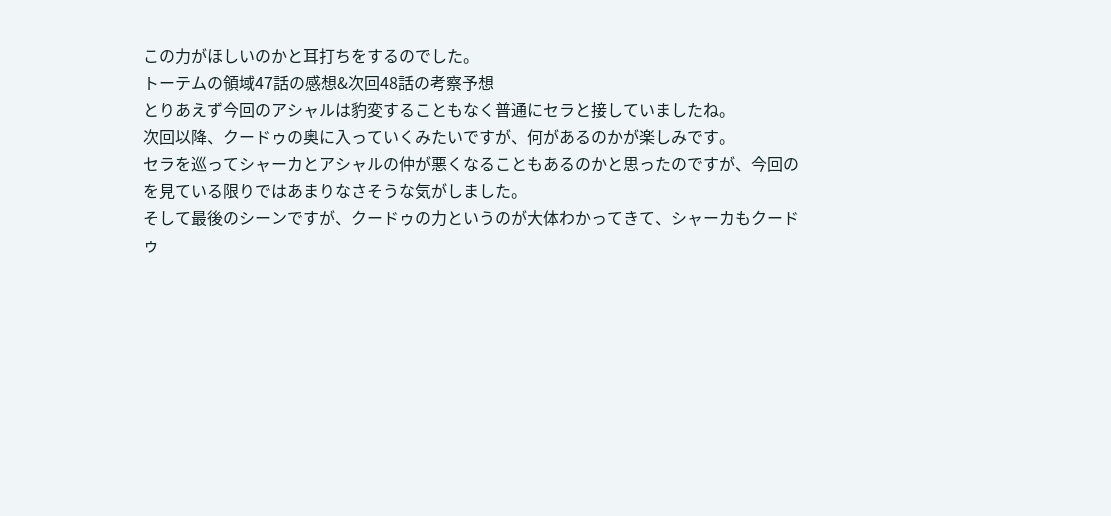この力がほしいのかと耳打ちをするのでした。
トーテムの領域47話の感想&次回48話の考察予想
とりあえず今回のアシャルは豹変することもなく普通にセラと接していましたね。
次回以降、クードゥの奥に入っていくみたいですが、何があるのかが楽しみです。
セラを巡ってシャーカとアシャルの仲が悪くなることもあるのかと思ったのですが、今回のを見ている限りではあまりなさそうな気がしました。
そして最後のシーンですが、クードゥの力というのが大体わかってきて、シャーカもクードゥ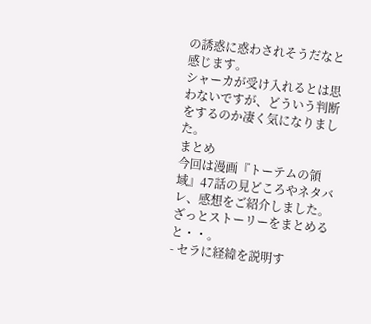の誘惑に惑わされそうだなと感じます。
シャーカが受け入れるとは思わないですが、どういう判断をするのか凄く気になりました。
まとめ
今回は漫画『トーテムの領域』47話の見どころやネタバレ、感想をご紹介しました。
ざっとストーリーをまとめると・・。
- セラに経緯を説明す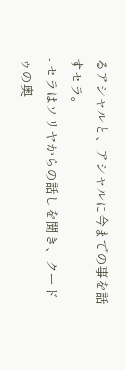るアシャルと、アシャルに今までの事を話すセラ。
- セラはソリヤからの話しを聞き、クードゥの奥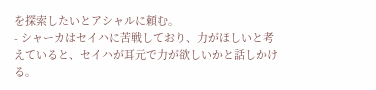を探索したいとアシャルに頼む。
- シャーカはセイハに苦戦しており、力がほしいと考えていると、セイハが耳元で力が欲しいかと話しかける。